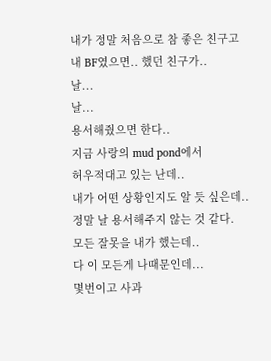내가 정말 처음으로 참 좋은 친구고
내 BF였으면.. 했던 친구가..
날...
날...
용서해줬으면 한다..
지금 사랑의 mud pond에서
허우적대고 있는 난데..
내가 어떤 상황인지도 알 듯 싶은데..
정말 날 용서해주지 않는 것 같다.
모든 잘못을 내가 했는데..
다 이 모든게 나때문인데...
몇번이고 사과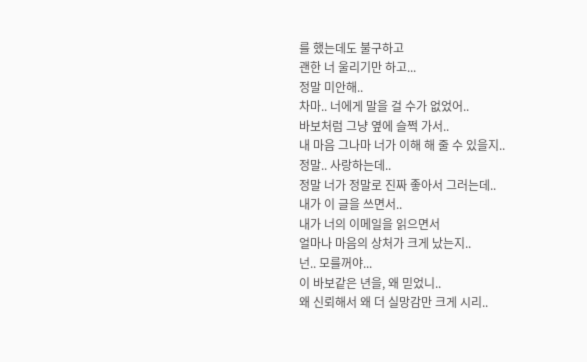를 했는데도 불구하고
괜한 너 울리기만 하고...
정말 미안해..
차마.. 너에게 말을 걸 수가 없었어..
바보처럼 그냥 옆에 슬쩍 가서..
내 마음 그나마 너가 이해 해 줄 수 있을지..
정말.. 사랑하는데..
정말 너가 정말로 진짜 좋아서 그러는데..
내가 이 글을 쓰면서..
내가 너의 이메일을 읽으면서
얼마나 마음의 상처가 크게 났는지..
넌.. 모를꺼야...
이 바보같은 년을, 왜 믿었니..
왜 신뢰해서 왜 더 실망감만 크게 시리..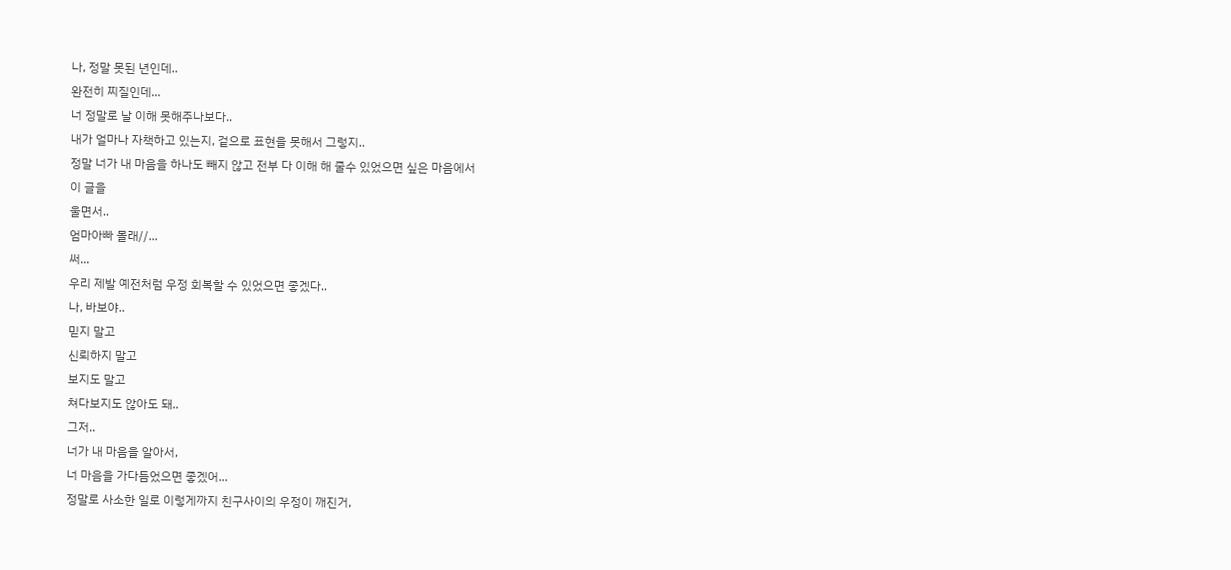나, 정말 못된 년인데..
완전히 찌질인데...
너 정말로 날 이해 못해주나보다..
내가 얼마나 자책하고 있는지, 겉으로 표현을 못해서 그렇지..
정말 너가 내 마음을 하나도 빼지 않고 전부 다 이해 해 줄수 있었으면 싶은 마음에서
이 글을
울면서..
엄마아빠 몰래//...
써...
우리 제발 예전처럼 우정 회복할 수 있었으면 좋겠다..
나, 바보야..
믿지 말고
신뢰하지 말고
보지도 말고
쳐다보지도 않아도 돼..
그저..
너가 내 마음을 알아서,
너 마음을 가다듬었으면 좋겠어...
정말로 사소한 일로 이렇게까지 친구사이의 우정이 깨진거,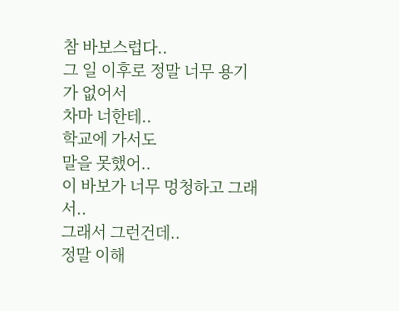참 바보스럽다..
그 일 이후로 정말 너무 용기가 없어서
차마 너한테..
학교에 가서도
말을 못했어..
이 바보가 너무 멍청하고 그래서..
그래서 그런건데..
정말 이해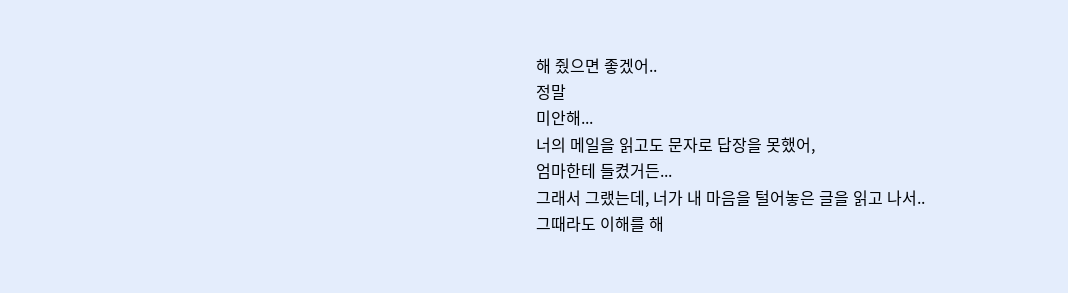해 줬으면 좋겠어..
정말
미안해...
너의 메일을 읽고도 문자로 답장을 못했어,
엄마한테 들켰거든...
그래서 그랬는데, 너가 내 마음을 털어놓은 글을 읽고 나서..
그때라도 이해를 해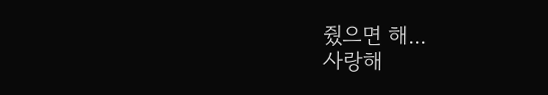줬으면 해...
사랑해